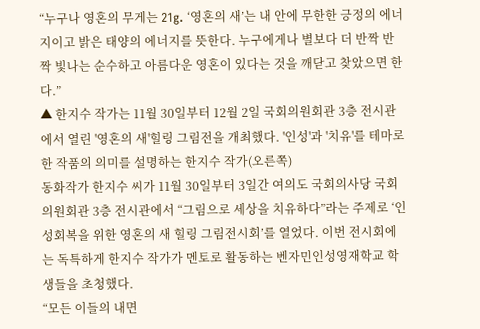“누구나 영혼의 무게는 21g. ‘영혼의 새’는 내 안에 무한한 긍정의 에너지이고 밝은 태양의 에너지를 뜻한다. 누구에게나 별보다 더 반짝 반짝 빛나는 순수하고 아름다운 영혼이 있다는 것을 깨닫고 찾았으면 한다.”
▲ 한지수 작가는 11월 30일부터 12월 2일 국회의원회관 3층 전시관에서 열린 '영혼의 새'힐링 그림전을 개최했다. '인성'과 '치유'를 테마로 한 작품의 의미를 설명하는 한지수 작가(오른쪽)
동화작가 한지수 씨가 11월 30일부터 3일간 여의도 국회의사당 국회의원회관 3층 전시관에서 “그림으로 세상을 치유하다”라는 주제로 ‘인성회복을 위한 영혼의 새 힐링 그림전시회’를 열었다. 이번 전시회에는 독특하게 한지수 작가가 멘토로 활동하는 벤자민인성영재학교 학생들을 초청했다.
“모든 이들의 내면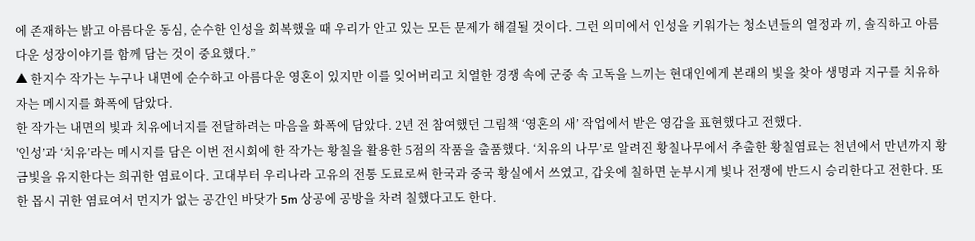에 존재하는 밝고 아름다운 동심, 순수한 인성을 회복했을 때 우리가 안고 있는 모든 문제가 해결될 것이다. 그런 의미에서 인성을 키워가는 청소년들의 열정과 끼, 솔직하고 아름다운 성장이야기를 함께 담는 것이 중요했다.”
▲ 한지수 작가는 누구나 내면에 순수하고 아름다운 영혼이 있지만 이를 잊어버리고 치열한 경쟁 속에 군중 속 고독을 느끼는 현대인에게 본래의 빛을 찾아 생명과 지구를 치유하자는 메시지를 화폭에 담았다.
한 작가는 내면의 빛과 치유에너지를 전달하려는 마음을 화폭에 담았다. 2년 전 참여했던 그림책 ‘영혼의 새’ 작업에서 받은 영감을 표현했다고 전했다.
'인성’과 ‘치유’라는 메시지를 담은 이번 전시회에 한 작가는 황칠을 활용한 5점의 작품을 출품했다. ‘치유의 나무’로 알려진 황칠나무에서 추출한 황칠염료는 천년에서 만년까지 황금빛을 유지한다는 희귀한 염료이다. 고대부터 우리나라 고유의 전통 도료로써 한국과 중국 황실에서 쓰였고, 갑옷에 칠하면 눈부시게 빛나 전쟁에 반드시 승리한다고 전한다. 또한 몹시 귀한 염료여서 먼지가 없는 공간인 바닷가 5m 상공에 공방을 차려 칠했다고도 한다.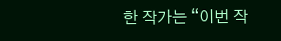한 작가는 “이번 작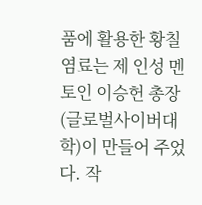품에 활용한 황칠염료는 제 인성 멘토인 이승헌 총장(글로벌사이버대학)이 만들어 주었다. 작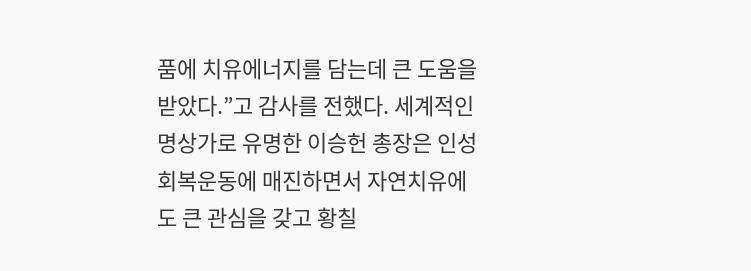품에 치유에너지를 담는데 큰 도움을 받았다.”고 감사를 전했다. 세계적인 명상가로 유명한 이승헌 총장은 인성회복운동에 매진하면서 자연치유에도 큰 관심을 갖고 황칠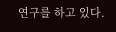연구를 하고 있다.